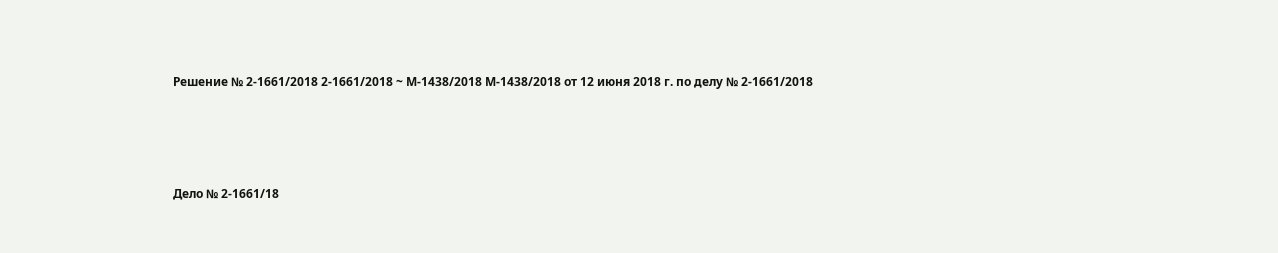Решение № 2-1661/2018 2-1661/2018 ~ М-1438/2018 М-1438/2018 от 12 июня 2018 г. по делу № 2-1661/2018




Дело № 2-1661/18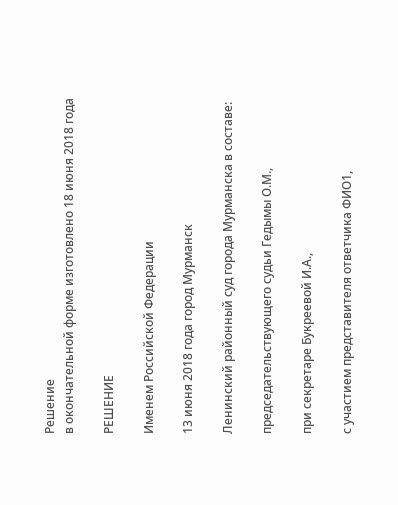Решение
в окончательной форме изготовлено 18 июня 2018 года

РЕШЕНИЕ

Именем Российской Федерации

13 июня 2018 года город Мурманск

Ленинский районный суд города Мурманска в составе:

председательствующего судьи Гедымы О.М.,

при секретаре Букреевой И.А.,

с участием представителя ответчика ФИО1,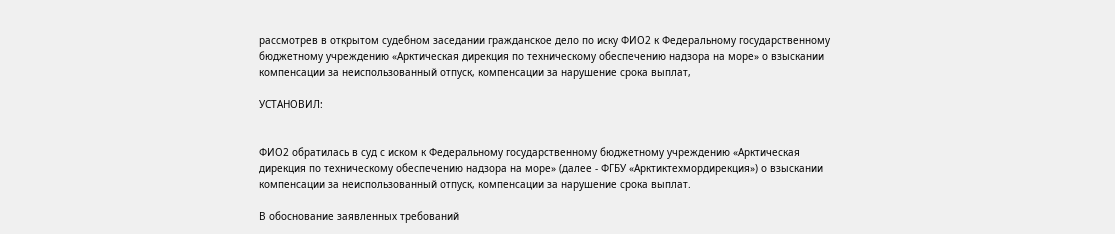рассмотрев в открытом судебном заседании гражданское дело по иску ФИО2 к Федеральному государственному бюджетному учреждению «Арктическая дирекция по техническому обеспечению надзора на море» о взыскании компенсации за неиспользованный отпуск, компенсации за нарушение срока выплат,

УСТАНОВИЛ:


ФИО2 обратилась в суд с иском к Федеральному государственному бюджетному учреждению «Арктическая дирекция по техническому обеспечению надзора на море» (далее - ФГБУ «Арктиктехмордирекция») о взыскании компенсации за неиспользованный отпуск, компенсации за нарушение срока выплат.

В обоснование заявленных требований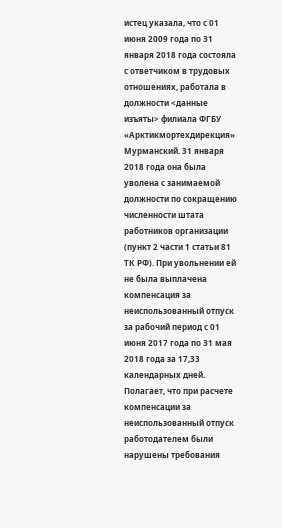истец указала, что с 01 июня 2009 года по 31 января 2018 года состояла с ответчиком в трудовых отношениях, работала в должности <данные изъяты> филиала ФГБУ «Арктикмортехдирекция» Мурманский. 31 января 2018 года она была уволена с занимаемой должности по сокращению численности штата работников организации (пункт 2 части 1 статьи 81 ТК РФ). При увольнении ей не была выплачена компенсация за неиспользованный отпуск за рабочий период с 01 июня 2017 года по 31 мая 2018 года за 17,33 календарных дней. Полагает, что при расчете компенсации за неиспользованный отпуск работодателем были нарушены требования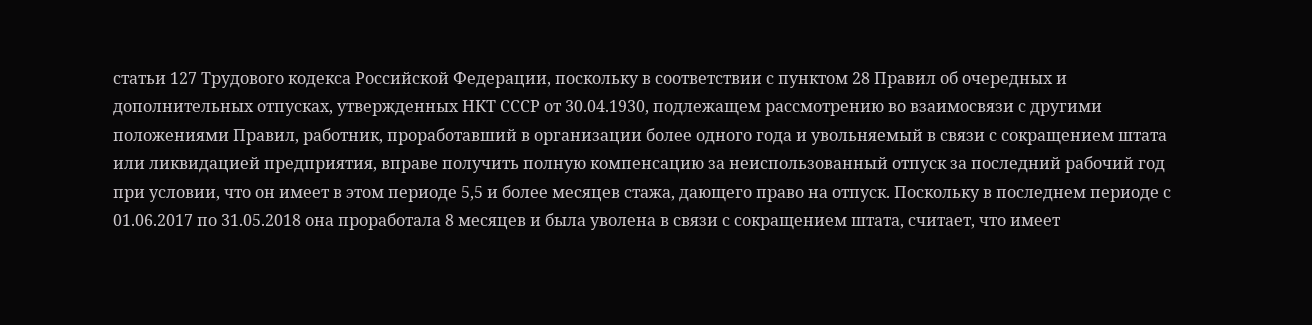статьи 127 Трудового кодекса Российской Федерации, поскольку в соответствии с пунктом 28 Правил об очередных и дополнительных отпусках, утвержденных НКТ СССР от 30.04.1930, подлежащем рассмотрению во взаимосвязи с другими положениями Правил, работник, проработавший в организации более одного года и увольняемый в связи с сокращением штата или ликвидацией предприятия, вправе получить полную компенсацию за неиспользованный отпуск за последний рабочий год при условии, что он имеет в этом периоде 5,5 и более месяцев стажа, дающего право на отпуск. Поскольку в последнем периоде с 01.06.2017 по 31.05.2018 она проработала 8 месяцев и была уволена в связи с сокращением штата, считает, что имеет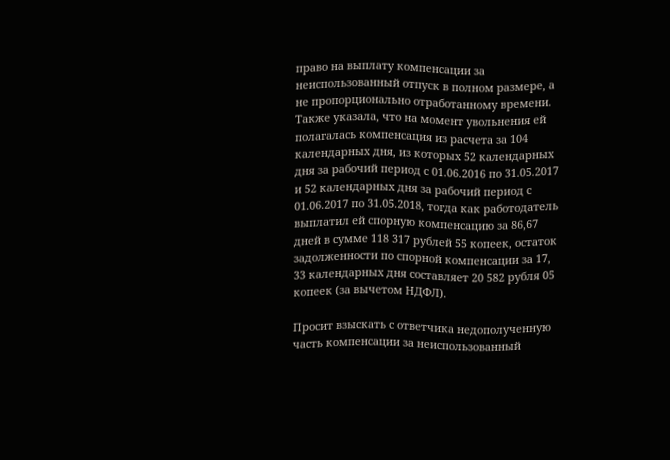право на выплату компенсации за неиспользованный отпуск в полном размере, а не пропорционально отработанному времени. Также указала, что на момент увольнения ей полагалась компенсация из расчета за 104 календарных дня, из которых 52 календарных дня за рабочий период с 01.06.2016 по 31.05.2017 и 52 календарных дня за рабочий период с 01.06.2017 по 31.05.2018, тогда как работодатель выплатил ей спорную компенсацию за 86,67 дней в сумме 118 317 рублей 55 копеек, остаток задолженности по спорной компенсации за 17, 33 календарных дня составляет 20 582 рубля 05 копеек (за вычетом НДФЛ).

Просит взыскать с ответчика недополученную часть компенсации за неиспользованный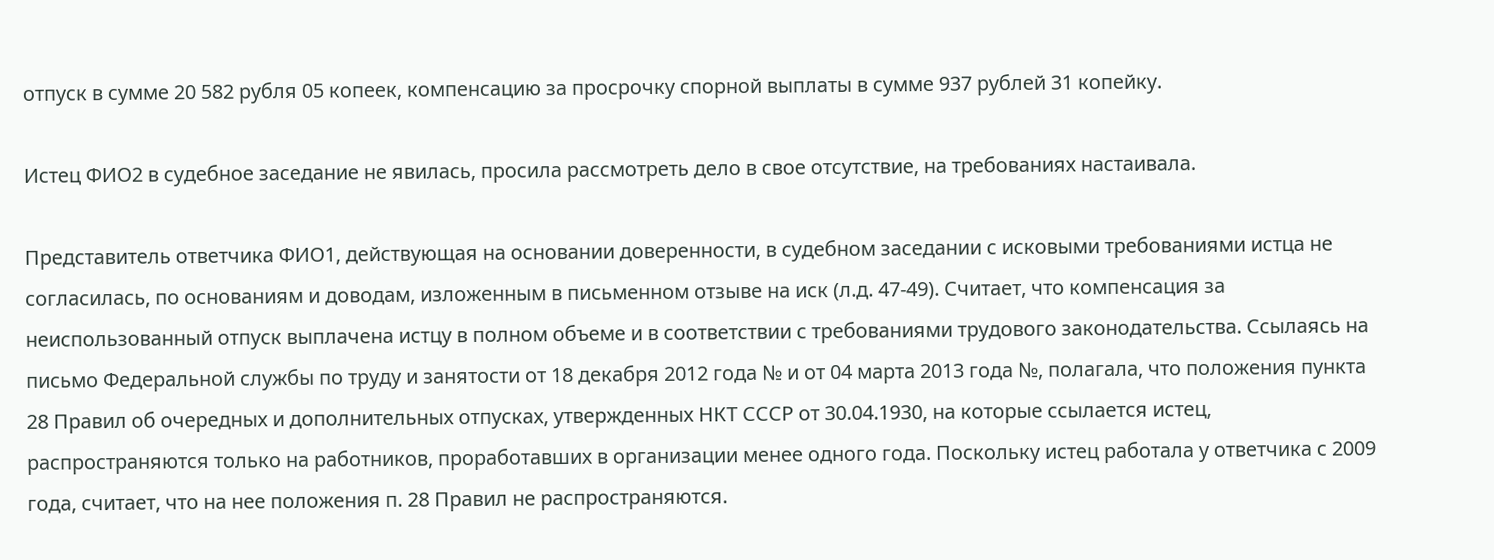отпуск в сумме 20 582 рубля 05 копеек, компенсацию за просрочку спорной выплаты в сумме 937 рублей 31 копейку.

Истец ФИО2 в судебное заседание не явилась, просила рассмотреть дело в свое отсутствие, на требованиях настаивала.

Представитель ответчика ФИО1, действующая на основании доверенности, в судебном заседании с исковыми требованиями истца не согласилась, по основаниям и доводам, изложенным в письменном отзыве на иск (л.д. 47-49). Считает, что компенсация за неиспользованный отпуск выплачена истцу в полном объеме и в соответствии с требованиями трудового законодательства. Ссылаясь на письмо Федеральной службы по труду и занятости от 18 декабря 2012 года № и от 04 марта 2013 года №, полагала, что положения пункта 28 Правил об очередных и дополнительных отпусках, утвержденных НКТ СССР от 30.04.1930, на которые ссылается истец, распространяются только на работников, проработавших в организации менее одного года. Поскольку истец работала у ответчика с 2009 года, считает, что на нее положения п. 28 Правил не распространяются.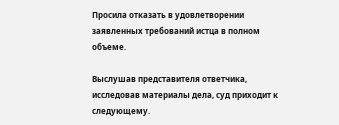Просила отказать в удовлетворении заявленных требований истца в полном объеме.

Выслушав представителя ответчика, исследовав материалы дела, суд приходит к следующему.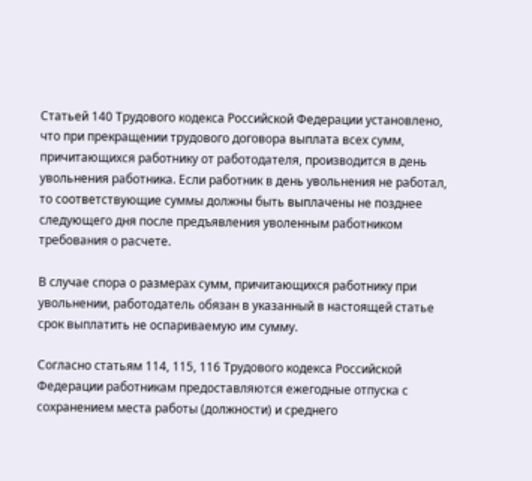Статьей 140 Трудового кодекса Российской Федерации установлено, что при прекращении трудового договора выплата всех сумм, причитающихся работнику от работодателя, производится в день увольнения работника. Если работник в день увольнения не работал, то соответствующие суммы должны быть выплачены не позднее следующего дня после предъявления уволенным работником требования о расчете.

В случае спора о размерах сумм, причитающихся работнику при увольнении, работодатель обязан в указанный в настоящей статье срок выплатить не оспариваемую им сумму.

Согласно статьям 114, 115, 116 Трудового кодекса Российской Федерации работникам предоставляются ежегодные отпуска с сохранением места работы (должности) и среднего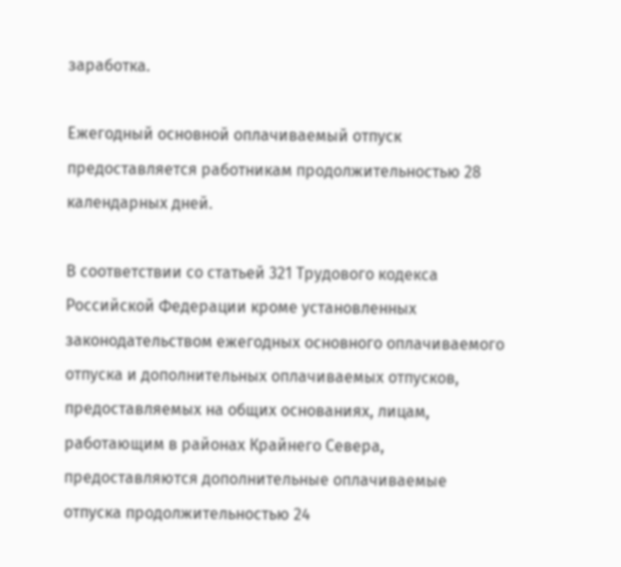заработка.

Ежегодный основной оплачиваемый отпуск предоставляется работникам продолжительностью 28 календарных дней.

В соответствии со статьей 321 Трудового кодекса Российской Федерации кроме установленных законодательством ежегодных основного оплачиваемого отпуска и дополнительных оплачиваемых отпусков, предоставляемых на общих основаниях, лицам, работающим в районах Крайнего Севера, предоставляются дополнительные оплачиваемые отпуска продолжительностью 24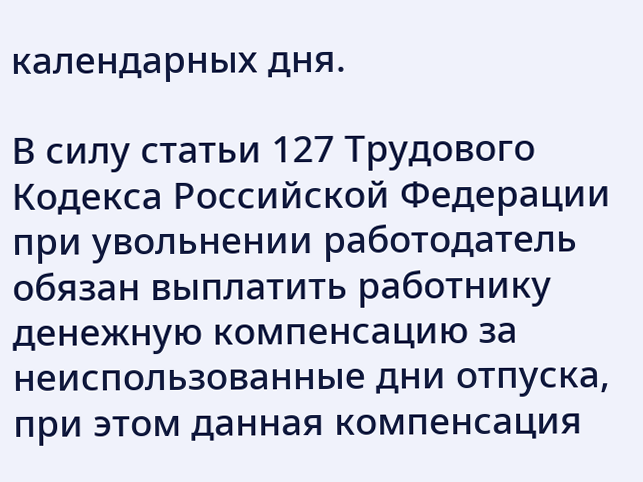календарных дня.

В силу статьи 127 Трудового Кодекса Российской Федерации при увольнении работодатель обязан выплатить работнику денежную компенсацию за неиспользованные дни отпуска, при этом данная компенсация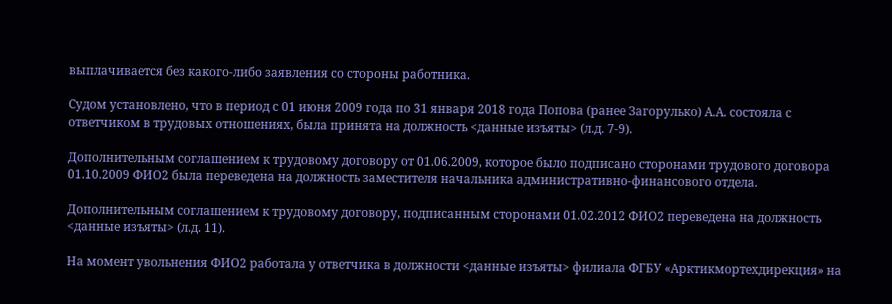выплачивается без какого-либо заявления со стороны работника.

Судом установлено, что в период с 01 июня 2009 года по 31 января 2018 года Попова (ранее Загорулько) А.А. состояла с ответчиком в трудовых отношениях, была принята на должность <данные изъяты> (л.д. 7-9).

Дополнительным соглашением к трудовому договору от 01.06.2009, которое было подписано сторонами трудового договора 01.10.2009 ФИО2 была переведена на должность заместителя начальника административно-финансового отдела.

Дополнительным соглашением к трудовому договору, подписанным сторонами 01.02.2012 ФИО2 переведена на должность <данные изъяты> (л.д. 11).

На момент увольнения ФИО2 работала у ответчика в должности <данные изъяты> филиала ФГБУ «Арктикмортехдирекция» на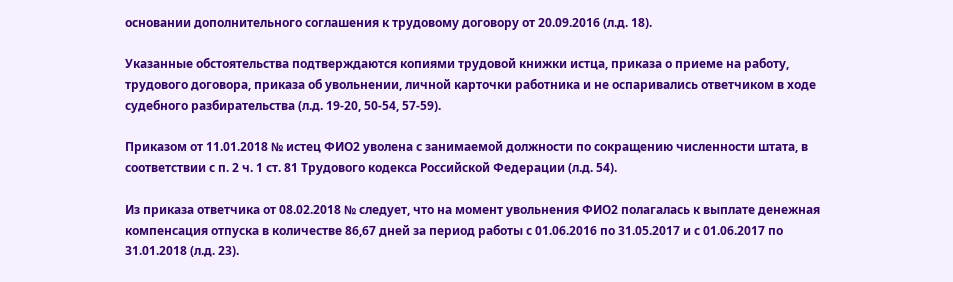основании дополнительного соглашения к трудовому договору от 20.09.2016 (л.д. 18).

Указанные обстоятельства подтверждаются копиями трудовой книжки истца, приказа о приеме на работу, трудового договора, приказа об увольнении, личной карточки работника и не оспаривались ответчиком в ходе судебного разбирательства (л.д. 19-20, 50-54, 57-59).

Приказом от 11.01.2018 № истец ФИО2 уволена с занимаемой должности по сокращению численности штата, в соответствии с п. 2 ч. 1 ст. 81 Трудового кодекса Российской Федерации (л.д. 54).

Из приказа ответчика от 08.02.2018 № следует, что на момент увольнения ФИО2 полагалась к выплате денежная компенсация отпуска в количестве 86,67 дней за период работы с 01.06.2016 по 31.05.2017 и с 01.06.2017 по 31.01.2018 (л.д. 23).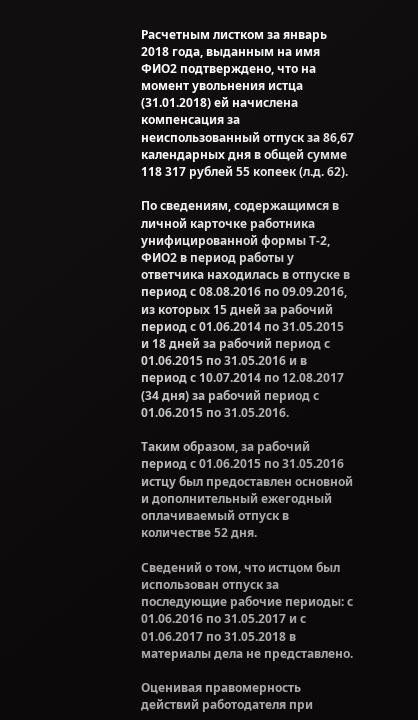Расчетным листком за январь 2018 года, выданным на имя ФИО2 подтверждено, что на момент увольнения истца (31.01.2018) ей начислена компенсация за неиспользованный отпуск за 86,67 календарных дня в общей сумме 118 317 рублей 55 копеек (л.д. 62).

По сведениям, содержащимся в личной карточке работника унифицированной формы Т-2, ФИО2 в период работы у ответчика находилась в отпуске в период с 08.08.2016 по 09.09.2016, из которых 15 дней за рабочий период с 01.06.2014 по 31.05.2015 и 18 дней за рабочий период с 01.06.2015 по 31.05.2016 и в период с 10.07.2014 по 12.08.2017 (34 дня) за рабочий период с 01.06.2015 по 31.05.2016.

Таким образом, за рабочий период с 01.06.2015 по 31.05.2016 истцу был предоставлен основной и дополнительный ежегодный оплачиваемый отпуск в количестве 52 дня.

Сведений о том, что истцом был использован отпуск за последующие рабочие периоды: с 01.06.2016 по 31.05.2017 и с 01.06.2017 по 31.05.2018 в материалы дела не представлено.

Оценивая правомерность действий работодателя при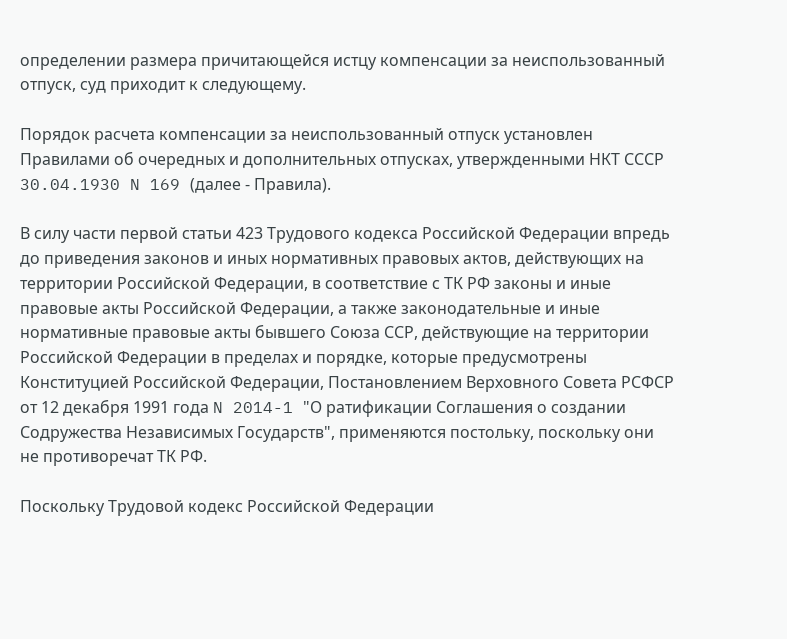определении размера причитающейся истцу компенсации за неиспользованный отпуск, суд приходит к следующему.

Порядок расчета компенсации за неиспользованный отпуск установлен Правилами об очередных и дополнительных отпусках, утвержденными НКТ СССР 30.04.1930 N 169 (далее - Правила).

В силу части первой статьи 423 Трудового кодекса Российской Федерации впредь до приведения законов и иных нормативных правовых актов, действующих на территории Российской Федерации, в соответствие с ТК РФ законы и иные правовые акты Российской Федерации, а также законодательные и иные нормативные правовые акты бывшего Союза ССР, действующие на территории Российской Федерации в пределах и порядке, которые предусмотрены Конституцией Российской Федерации, Постановлением Верховного Совета РСФСР от 12 декабря 1991 года N 2014-1 "О ратификации Соглашения о создании Содружества Независимых Государств", применяются постольку, поскольку они не противоречат ТК РФ.

Поскольку Трудовой кодекс Российской Федерации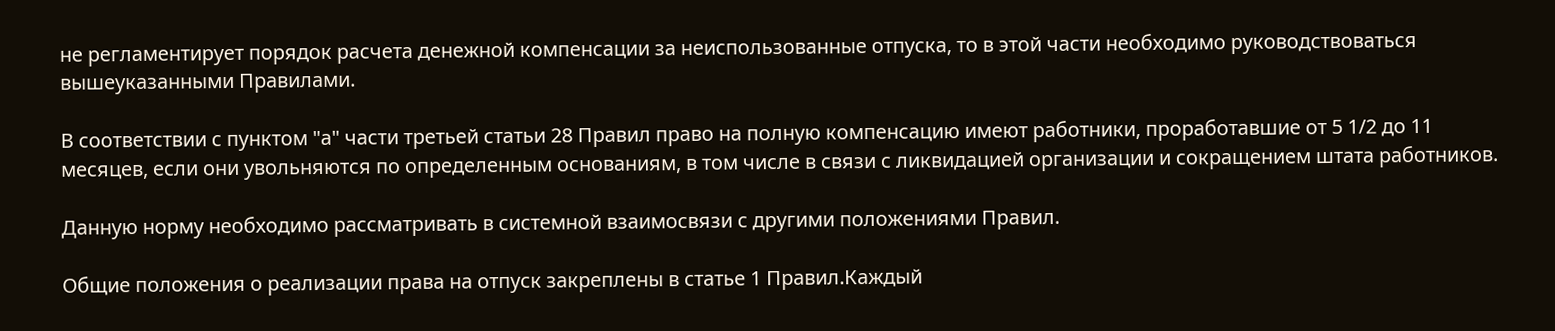не регламентирует порядок расчета денежной компенсации за неиспользованные отпуска, то в этой части необходимо руководствоваться вышеуказанными Правилами.

В соответствии с пунктом "а" части третьей статьи 28 Правил право на полную компенсацию имеют работники, проработавшие от 5 1/2 до 11 месяцев, если они увольняются по определенным основаниям, в том числе в связи с ликвидацией организации и сокращением штата работников.

Данную норму необходимо рассматривать в системной взаимосвязи с другими положениями Правил.

Общие положения о реализации права на отпуск закреплены в статье 1 Правил.Каждый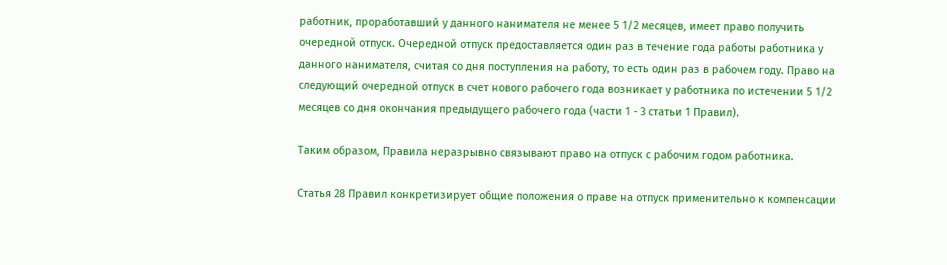работник, проработавший у данного нанимателя не менее 5 1/2 месяцев, имеет право получить очередной отпуск. Очередной отпуск предоставляется один раз в течение года работы работника у данного нанимателя, считая со дня поступления на работу, то есть один раз в рабочем году. Право на следующий очередной отпуск в счет нового рабочего года возникает у работника по истечении 5 1/2 месяцев со дня окончания предыдущего рабочего года (части 1 - 3 статьи 1 Правил).

Таким образом, Правила неразрывно связывают право на отпуск с рабочим годом работника.

Статья 28 Правил конкретизирует общие положения о праве на отпуск применительно к компенсации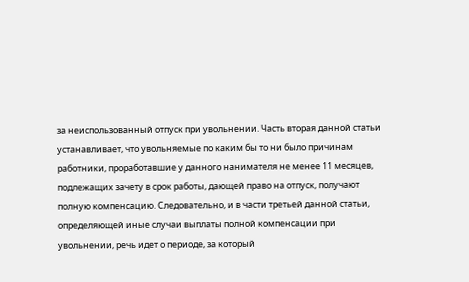за неиспользованный отпуск при увольнении. Часть вторая данной статьи устанавливает, что увольняемые по каким бы то ни было причинам работники, проработавшие у данного нанимателя не менее 11 месяцев, подлежащих зачету в срок работы, дающей право на отпуск, получают полную компенсацию. Следовательно, и в части третьей данной статьи, определяющей иные случаи выплаты полной компенсации при увольнении, речь идет о периоде, за который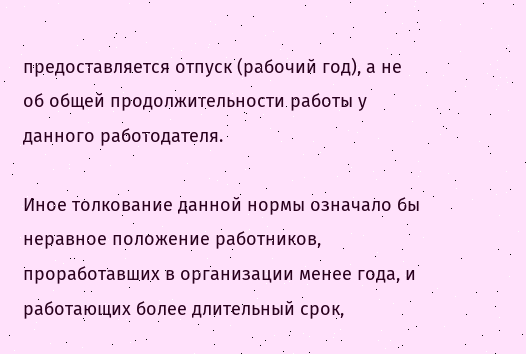предоставляется отпуск (рабочий год), а не об общей продолжительности работы у данного работодателя.

Иное толкование данной нормы означало бы неравное положение работников, проработавших в организации менее года, и работающих более длительный срок,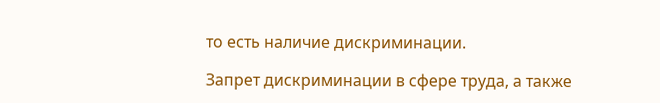то есть наличие дискриминации.

Запрет дискриминации в сфере труда, а также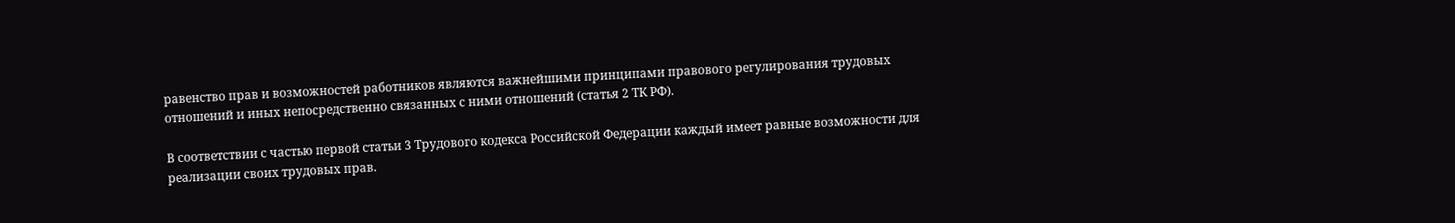равенство прав и возможностей работников являются важнейшими принципами правового регулирования трудовых отношений и иных непосредственно связанных с ними отношений (статья 2 ТК РФ).

В соответствии с частью первой статьи 3 Трудового кодекса Российской Федерации каждый имеет равные возможности для реализации своих трудовых прав.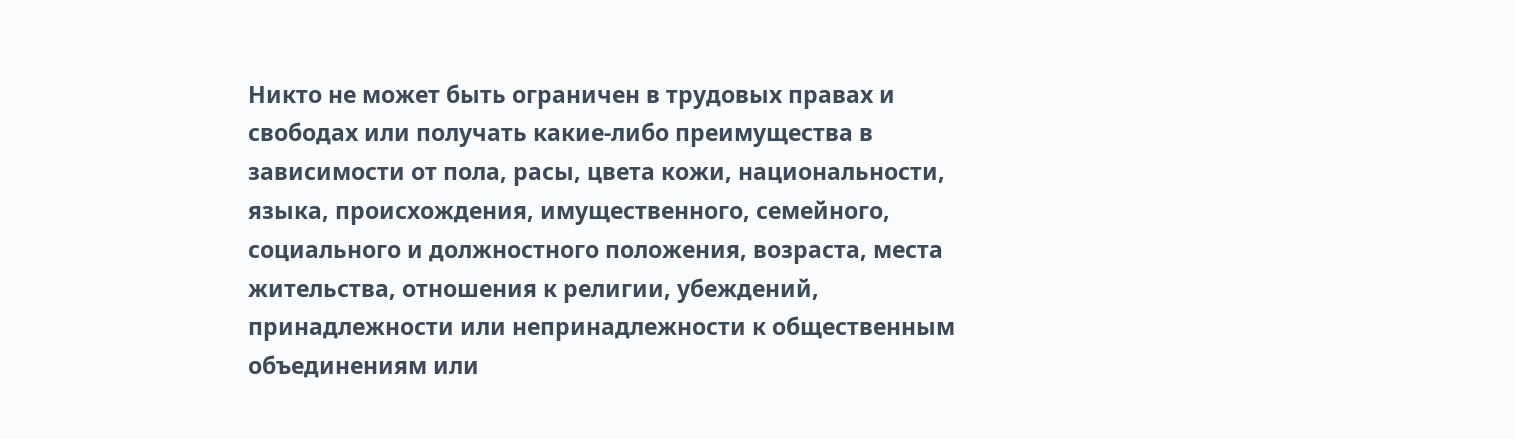Никто не может быть ограничен в трудовых правах и свободах или получать какие-либо преимущества в зависимости от пола, расы, цвета кожи, национальности, языка, происхождения, имущественного, семейного, социального и должностного положения, возраста, места жительства, отношения к религии, убеждений, принадлежности или непринадлежности к общественным объединениям или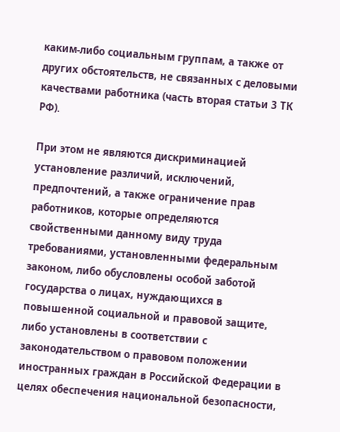каким-либо социальным группам, а также от других обстоятельств, не связанных с деловыми качествами работника (часть вторая статьи 3 ТК РФ).

При этом не являются дискриминацией установление различий, исключений, предпочтений, а также ограничение прав работников, которые определяются свойственными данному виду труда требованиями, установленными федеральным законом, либо обусловлены особой заботой государства о лицах, нуждающихся в повышенной социальной и правовой защите, либо установлены в соответствии с законодательством о правовом положении иностранных граждан в Российской Федерации в целях обеспечения национальной безопасности,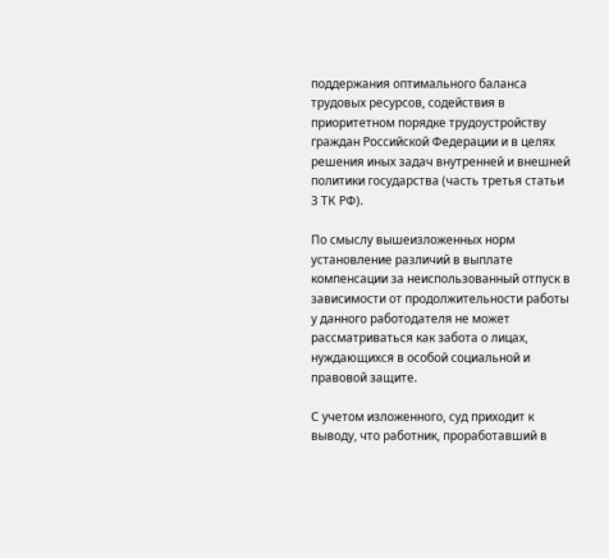поддержания оптимального баланса трудовых ресурсов, содействия в приоритетном порядке трудоустройству граждан Российской Федерации и в целях решения иных задач внутренней и внешней политики государства (часть третья статьи 3 ТК РФ).

По смыслу вышеизложенных норм установление различий в выплате компенсации за неиспользованный отпуск в зависимости от продолжительности работы у данного работодателя не может рассматриваться как забота о лицах, нуждающихся в особой социальной и правовой защите.

С учетом изложенного, суд приходит к выводу, что работник, проработавший в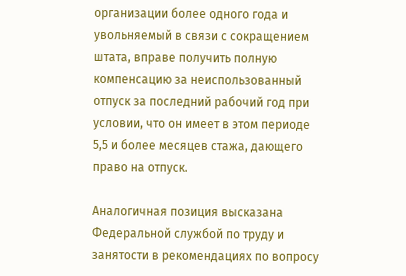организации более одного года и увольняемый в связи с сокращением штата, вправе получить полную компенсацию за неиспользованный отпуск за последний рабочий год при условии, что он имеет в этом периоде 5,5 и более месяцев стажа, дающего право на отпуск.

Аналогичная позиция высказана Федеральной службой по труду и занятости в рекомендациях по вопросу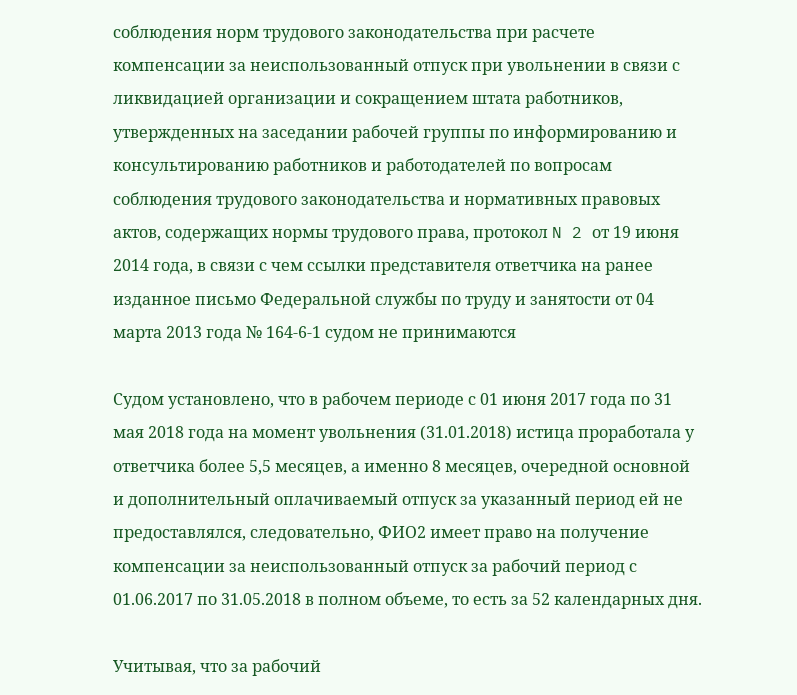соблюдения норм трудового законодательства при расчете компенсации за неиспользованный отпуск при увольнении в связи с ликвидацией организации и сокращением штата работников, утвержденных на заседании рабочей группы по информированию и консультированию работников и работодателей по вопросам соблюдения трудового законодательства и нормативных правовых актов, содержащих нормы трудового права, протокол N 2 от 19 июня 2014 года, в связи с чем ссылки представителя ответчика на ранее изданное письмо Федеральной службы по труду и занятости от 04 марта 2013 года № 164-6-1 судом не принимаются

Судом установлено, что в рабочем периоде с 01 июня 2017 года по 31 мая 2018 года на момент увольнения (31.01.2018) истица проработала у ответчика более 5,5 месяцев, а именно 8 месяцев, очередной основной и дополнительный оплачиваемый отпуск за указанный период ей не предоставлялся, следовательно, ФИО2 имеет право на получение компенсации за неиспользованный отпуск за рабочий период с 01.06.2017 по 31.05.2018 в полном объеме, то есть за 52 календарных дня.

Учитывая, что за рабочий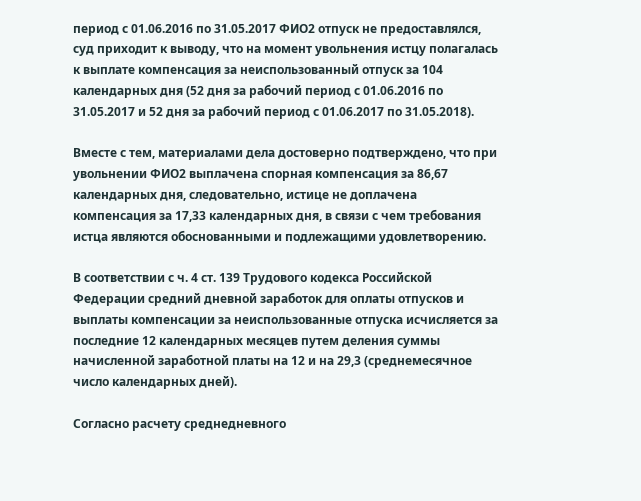период с 01.06.2016 по 31.05.2017 ФИО2 отпуск не предоставлялся, суд приходит к выводу, что на момент увольнения истцу полагалась к выплате компенсация за неиспользованный отпуск за 104 календарных дня (52 дня за рабочий период с 01.06.2016 по 31.05.2017 и 52 дня за рабочий период с 01.06.2017 по 31.05.2018).

Вместе с тем, материалами дела достоверно подтверждено, что при увольнении ФИО2 выплачена спорная компенсация за 86,67 календарных дня, следовательно, истице не доплачена компенсация за 17,33 календарных дня, в связи с чем требования истца являются обоснованными и подлежащими удовлетворению.

В соответствии с ч. 4 ст. 139 Трудового кодекса Российской Федерации средний дневной заработок для оплаты отпусков и выплаты компенсации за неиспользованные отпуска исчисляется за последние 12 календарных месяцев путем деления суммы начисленной заработной платы на 12 и на 29,3 (среднемесячное число календарных дней).

Согласно расчету среднедневного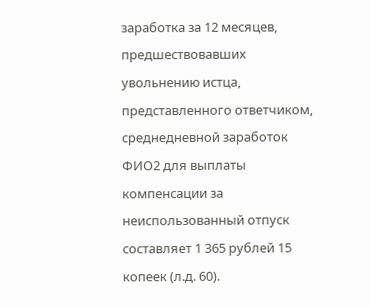заработка за 12 месяцев, предшествовавших увольнению истца, представленного ответчиком, среднедневной заработок ФИО2 для выплаты компенсации за неиспользованный отпуск составляет 1 365 рублей 15 копеек (л.д. 60).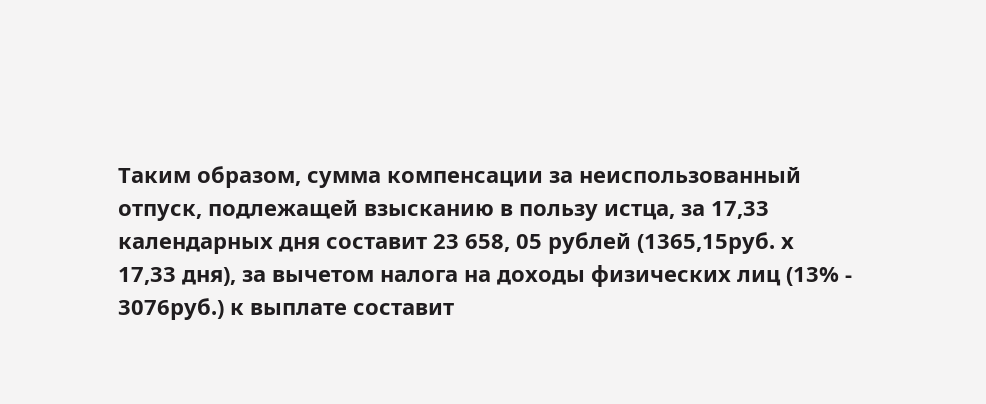Таким образом, сумма компенсации за неиспользованный отпуск, подлежащей взысканию в пользу истца, за 17,33 календарных дня составит 23 658, 05 рублей (1365,15руб. х 17,33 дня), за вычетом налога на доходы физических лиц (13% - 3076руб.) к выплате составит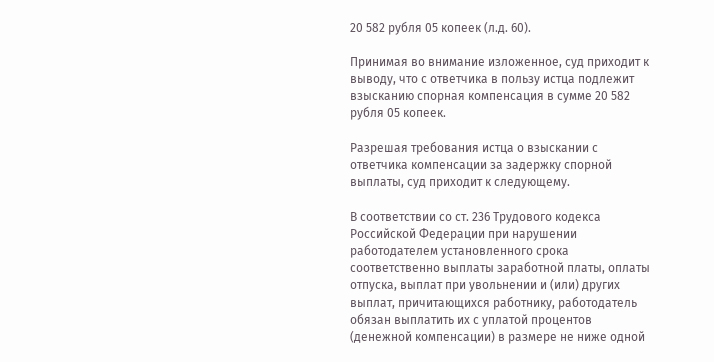20 582 рубля 05 копеек (л.д. 60).

Принимая во внимание изложенное, суд приходит к выводу, что с ответчика в пользу истца подлежит взысканию спорная компенсация в сумме 20 582 рубля 05 копеек.

Разрешая требования истца о взыскании с ответчика компенсации за задержку спорной выплаты, суд приходит к следующему.

В соответствии со ст. 236 Трудового кодекса Российской Федерации при нарушении работодателем установленного срока соответственно выплаты заработной платы, оплаты отпуска, выплат при увольнении и (или) других выплат, причитающихся работнику, работодатель обязан выплатить их с уплатой процентов (денежной компенсации) в размере не ниже одной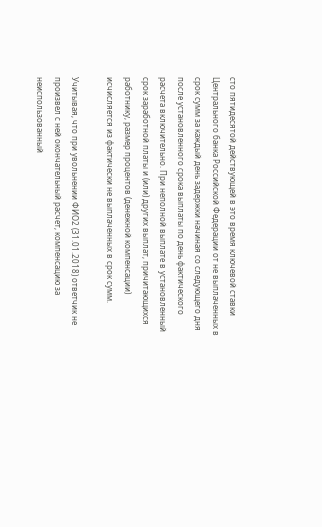сто пятидесятой действующей в это время ключевой ставки Центрального банка Российской Федерации от не выплаченных в срок сумм за каждый день задержки начиная со следующего дня после установленного срока выплаты по день фактического расчета включительно. При неполной выплате в установленный срок заработной платы и (или) других выплат, причитающихся работнику, размер процентов (денежной компенсации) исчисляется из фактически не выплаченных в срок сумм.

Учитывая, что при увольнении ФИО2 (31.01.2018) ответчик не произвел с ней окончательный расчет, компенсацию за неиспользованный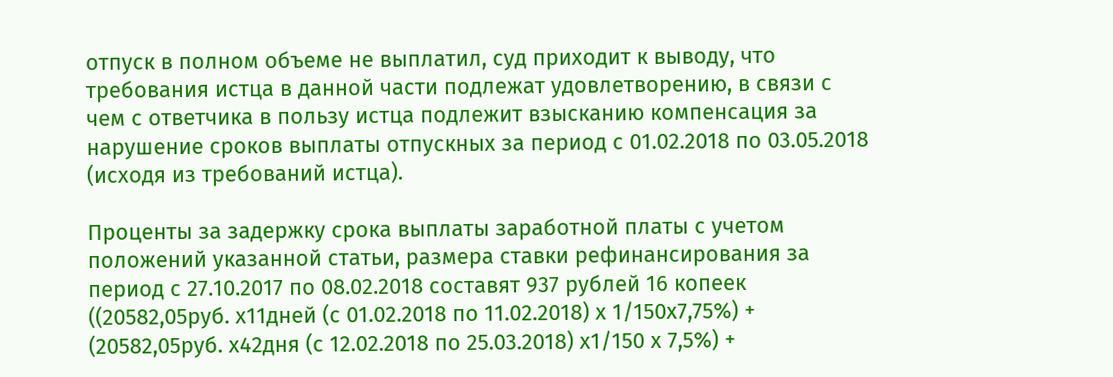отпуск в полном объеме не выплатил, суд приходит к выводу, что требования истца в данной части подлежат удовлетворению, в связи с чем с ответчика в пользу истца подлежит взысканию компенсация за нарушение сроков выплаты отпускных за период с 01.02.2018 по 03.05.2018 (исходя из требований истца).

Проценты за задержку срока выплаты заработной платы с учетом положений указанной статьи, размера ставки рефинансирования за период с 27.10.2017 по 08.02.2018 составят 937 рублей 16 копеек ((20582,05руб. х11дней (с 01.02.2018 по 11.02.2018) х 1/150х7,75%) + (20582,05руб. х42дня (с 12.02.2018 по 25.03.2018) х1/150 х 7,5%) +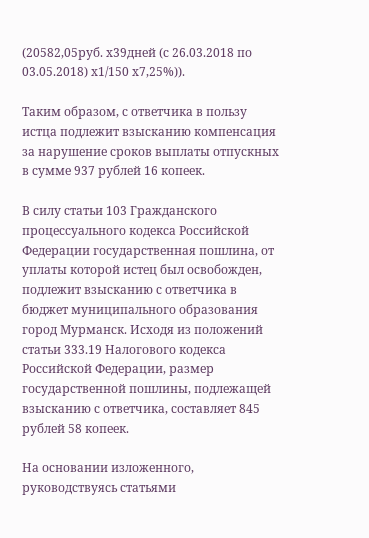(20582,05руб. х39дней (с 26.03.2018 по 03.05.2018) х1/150 х7,25%)).

Таким образом, с ответчика в пользу истца подлежит взысканию компенсация за нарушение сроков выплаты отпускных в сумме 937 рублей 16 копеек.

В силу статьи 103 Гражданского процессуального кодекса Российской Федерации государственная пошлина, от уплаты которой истец был освобожден, подлежит взысканию с ответчика в бюджет муниципального образования город Мурманск. Исходя из положений статьи 333.19 Налогового кодекса Российской Федерации, размер государственной пошлины, подлежащей взысканию с ответчика, составляет 845 рублей 58 копеек.

На основании изложенного, руководствуясь статьями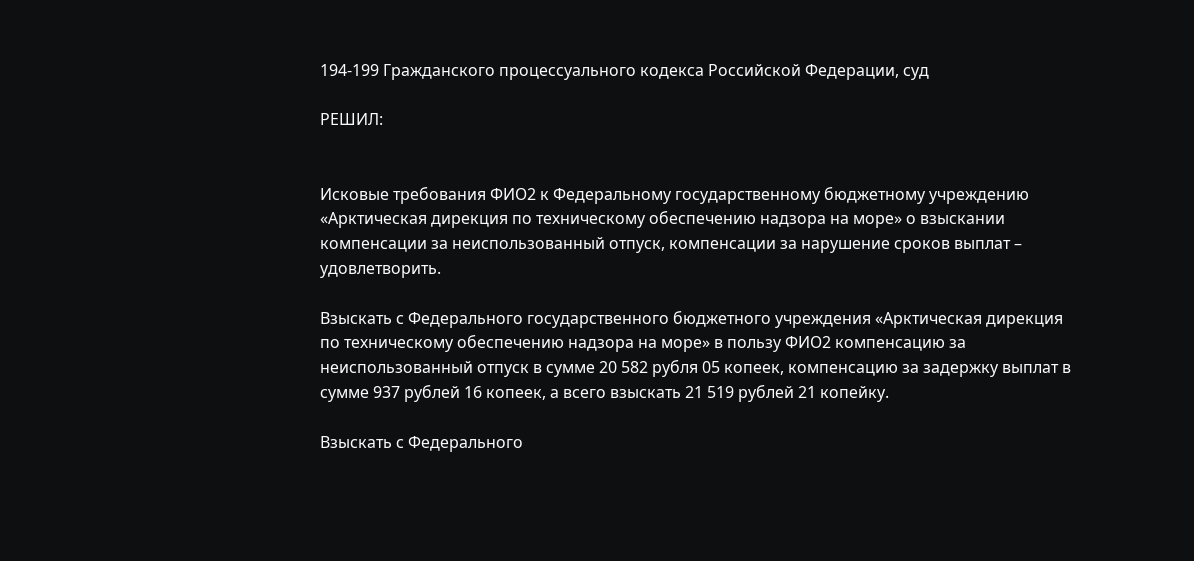194-199 Гражданского процессуального кодекса Российской Федерации, суд

РЕШИЛ:


Исковые требования ФИО2 к Федеральному государственному бюджетному учреждению «Арктическая дирекция по техническому обеспечению надзора на море» о взыскании компенсации за неиспользованный отпуск, компенсации за нарушение сроков выплат – удовлетворить.

Взыскать с Федерального государственного бюджетного учреждения «Арктическая дирекция по техническому обеспечению надзора на море» в пользу ФИО2 компенсацию за неиспользованный отпуск в сумме 20 582 рубля 05 копеек, компенсацию за задержку выплат в сумме 937 рублей 16 копеек, а всего взыскать 21 519 рублей 21 копейку.

Взыскать с Федерального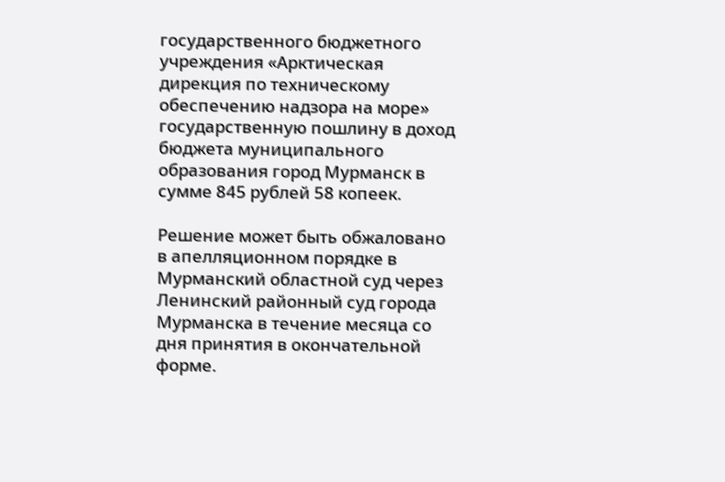государственного бюджетного учреждения «Арктическая дирекция по техническому обеспечению надзора на море» государственную пошлину в доход бюджета муниципального образования город Мурманск в сумме 845 рублей 58 копеек.

Решение может быть обжаловано в апелляционном порядке в Мурманский областной суд через Ленинский районный суд города Мурманска в течение месяца со дня принятия в окончательной форме.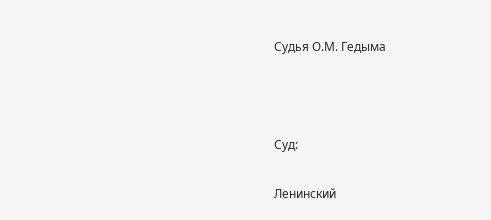Судья О.М. Гедыма



Суд:

Ленинский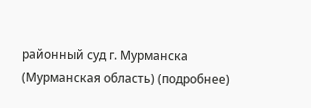районный суд г. Мурманска (Мурманская область) (подробнее)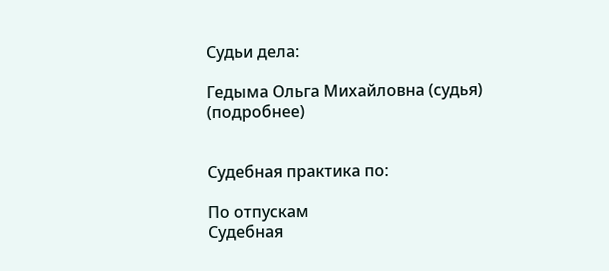Судьи дела:

Гедыма Ольга Михайловна (судья) (подробнее)


Судебная практика по:

По отпускам
Судебная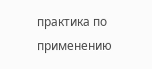практика по применению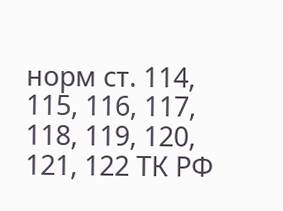норм ст. 114, 115, 116, 117, 118, 119, 120, 121, 122 ТК РФ